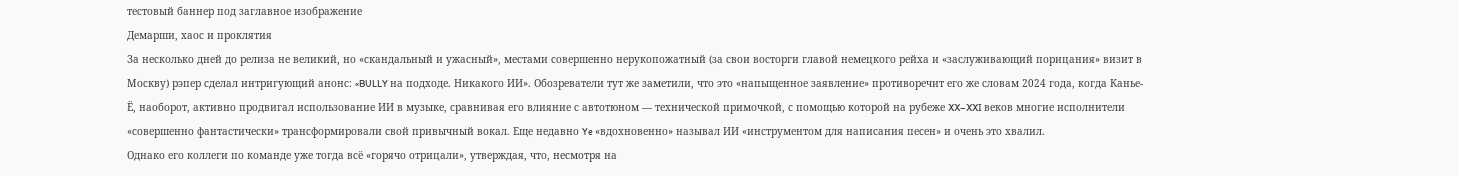тестовый баннер под заглавное изображение
Демарши, хаос и проклятия
За несколько дней до релиза не великий, но «скандальный и ужасный», местами совершенно нерукопожатный (за свои восторги главой немецкого рейха и «заслуживающий порицания» визит в Москву) рэпер сделал интригующий анонс: «BULLY на подходе. Никакого ИИ». Обозреватели тут же заметили, что это «напыщенное заявление» противоречит его же словам 2024 года, когда Канье-Ё, наоборот, активно продвигал использование ИИ в музыке, сравнивая его влияние с автотюном — технической примочкой, с помощью которой на рубеже XX–XXI веков многие исполнители «совершенно фантастически» трансформировали свой привычный вокал. Еще недавно Ye «вдохновенно» называл ИИ «инструментом для написания песен» и очень это хвалил.
Однако его коллеги по команде уже тогда всё «горячо отрицали», утверждая, что, несмотря на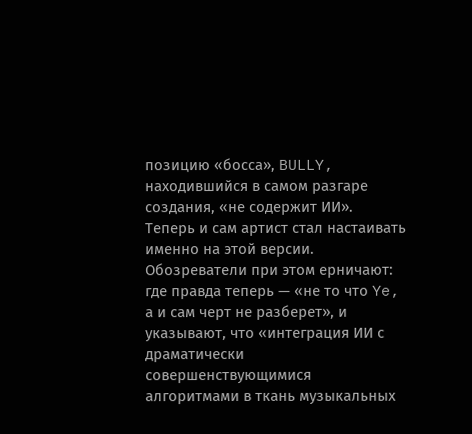позицию «босса», BULLY, находившийся в самом разгаре создания, «не содержит ИИ». Теперь и сам артист стал настаивать именно на этой версии. Обозреватели при этом ерничают: где правда теперь — «не то что Ye, а и сам черт не разберет», и указывают, что «интеграция ИИ с драматически совершенствующимися алгоритмами в ткань музыкальных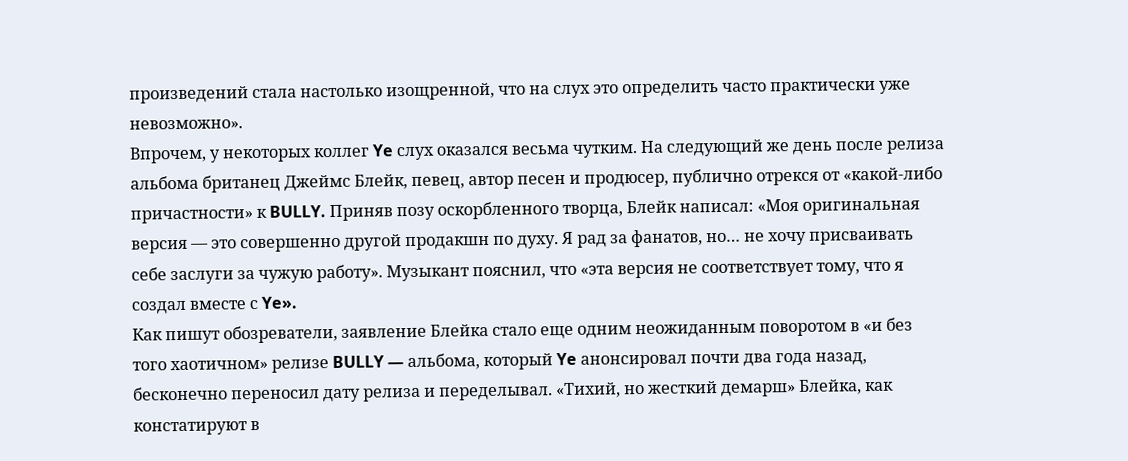произведений стала настолько изощренной, что на слух это определить часто практически уже невозможно».
Впрочем, у некоторых коллег Ye слух оказался весьма чутким. На следующий же день после релиза альбома британец Джеймс Блейк, певец, автор песен и продюсер, публично отрекся от «какой-либо причастности» к BULLY. Приняв позу оскорбленного творца, Блейк написал: «Моя оригинальная версия — это совершенно другой продакшн по духу. Я рад за фанатов, но… не хочу присваивать себе заслуги за чужую работу». Музыкант пояснил, что «эта версия не соответствует тому, что я создал вместе с Ye».
Как пишут обозреватели, заявление Блейка стало еще одним неожиданным поворотом в «и без того хаотичном» релизе BULLY — альбома, который Ye анонсировал почти два года назад, бесконечно переносил дату релиза и переделывал. «Тихий, но жесткий демарш» Блейка, как констатируют в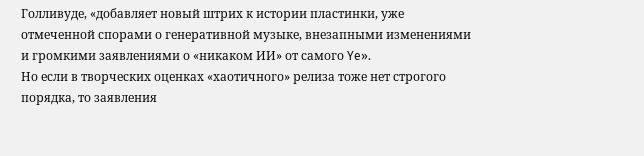Голливуде, «добавляет новый штрих к истории пластинки, уже отмеченной спорами о генеративной музыке, внезапными изменениями и громкими заявлениями о «никаком ИИ» от самого Ye».
Но если в творческих оценках «хаотичного» релиза тоже нет строгого порядка, то заявления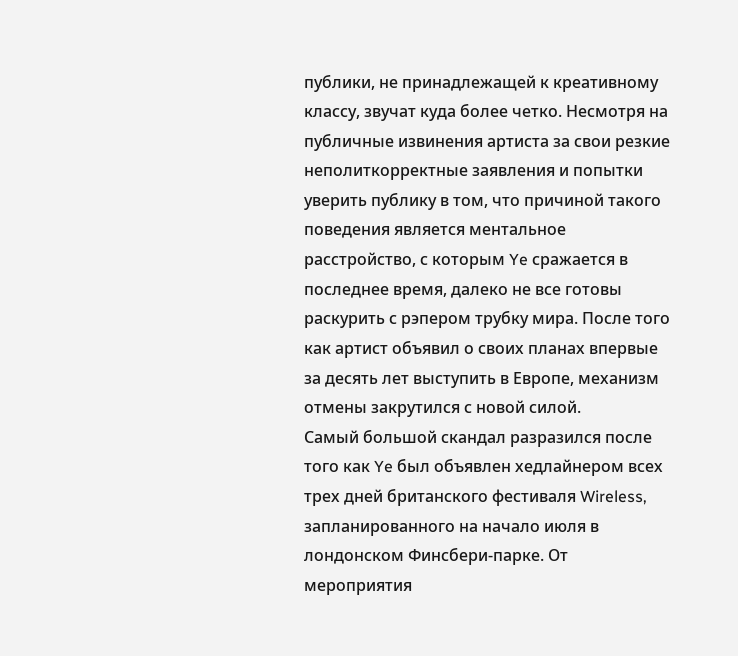публики, не принадлежащей к креативному классу, звучат куда более четко. Несмотря на публичные извинения артиста за свои резкие неполиткорректные заявления и попытки уверить публику в том, что причиной такого поведения является ментальное расстройство, с которым Ye сражается в последнее время, далеко не все готовы раскурить с рэпером трубку мира. После того как артист объявил о своих планах впервые за десять лет выступить в Европе, механизм отмены закрутился с новой силой.
Самый большой скандал разразился после того как Ye был объявлен хедлайнером всех трех дней британского фестиваля Wireless, запланированного на начало июля в лондонском Финсбери-парке. От мероприятия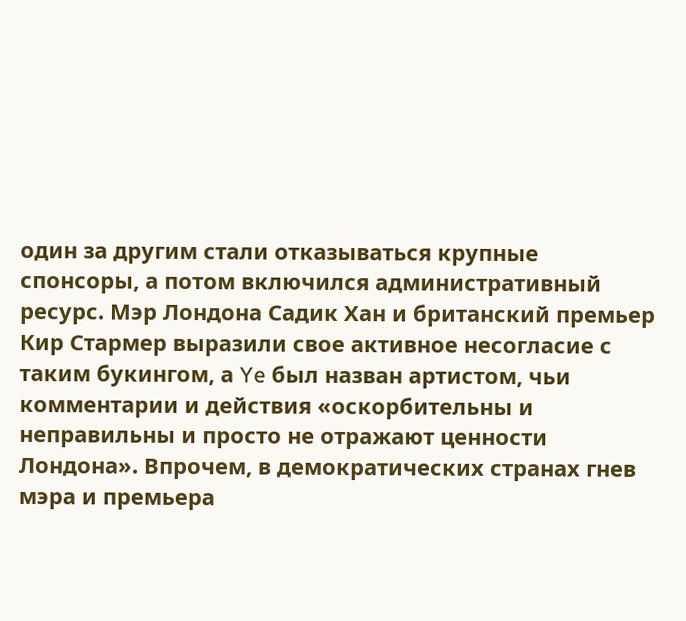один за другим стали отказываться крупные спонсоры, а потом включился административный ресурс. Мэр Лондона Садик Хан и британский премьер Кир Стармер выразили свое активное несогласие с таким букингом, а Ye был назван артистом, чьи комментарии и действия «оскорбительны и неправильны и просто не отражают ценности Лондона». Впрочем, в демократических странах гнев мэра и премьера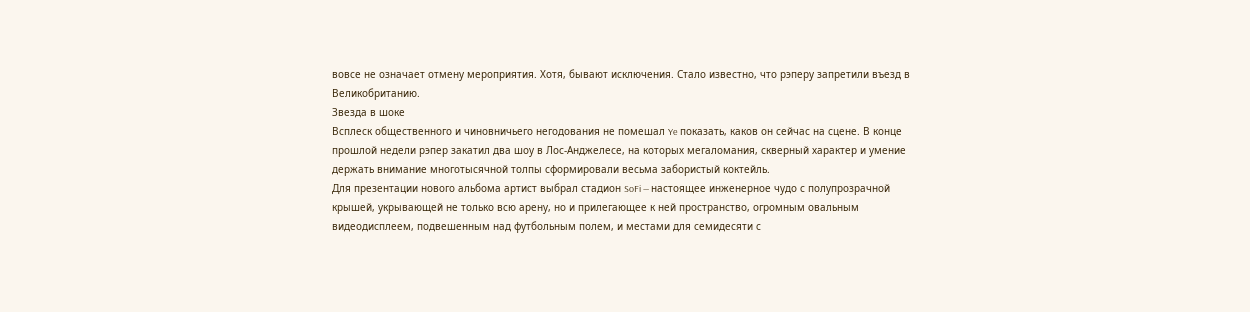вовсе не означает отмену мероприятия. Хотя, бывают исключения. Стало известно, что рэперу запретили въезд в Великобританию.
Звезда в шоке
Всплеск общественного и чиновничьего негодования не помешал Ye показать, каков он сейчас на сцене. В конце прошлой недели рэпер закатил два шоу в Лос-Анджелесе, на которых мегаломания, скверный характер и умение держать внимание многотысячной толпы сформировали весьма забористый коктейль.
Для презентации нового альбома артист выбрал стадион SoFi — настоящее инженерное чудо с полупрозрачной крышей, укрывающей не только всю арену, но и прилегающее к ней пространство, огромным овальным видеодисплеем, подвешенным над футбольным полем, и местами для семидесяти с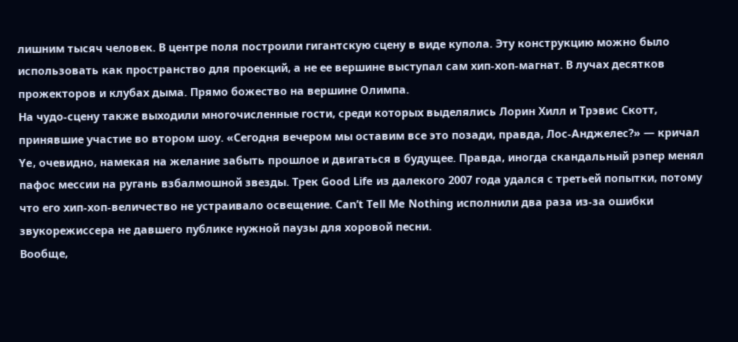лишним тысяч человек. В центре поля построили гигантскую сцену в виде купола. Эту конструкцию можно было использовать как пространство для проекций, а не ее вершине выступал сам хип-хоп-магнат. В лучах десятков прожекторов и клубах дыма. Прямо божество на вершине Олимпа.
На чудо-сцену также выходили многочисленные гости, среди которых выделялись Лорин Хилл и Трэвис Скотт, принявшие участие во втором шоу. «Сегодня вечером мы оставим все это позади, правда, Лос-Анджелес?» — кричал Ye, очевидно, намекая на желание забыть прошлое и двигаться в будущее. Правда, иногда скандальный рэпер менял пафос мессии на ругань взбалмошной звезды. Трек Good Life из далекого 2007 года удался с третьей попытки, потому что его хип-хоп-величество не устраивало освещение. Can’t Tell Me Nothing исполнили два раза из-за ошибки звукорежиссера не давшего публике нужной паузы для хоровой песни.
Вообще,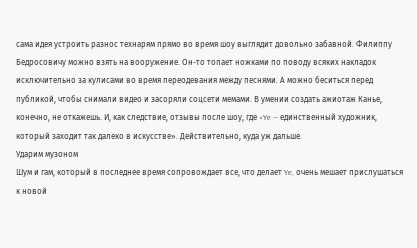сама идея устроить разнос технарям прямо во время шоу выглядит довольно забавной. Филиппу Бедросовичу можно взять на вооружение. Он-то топает ножками по поводу всяких накладок исключительно за кулисами во время переодевания между песнями. А можно беситься перед публикой, чтобы снимали видео и засоряли соцсети мемами. В умении создать ажиотаж Канье, конечно, не откажешь. И, как следствие, отзывы после шоу, где «Ye — единственный художник, который заходит так далеко в искусстве». Действительно, куда уж дальше.
Ударим музоном
Шум и гам, который в последнее время сопровождает все, что делает Ye, очень мешает прислушаться к новой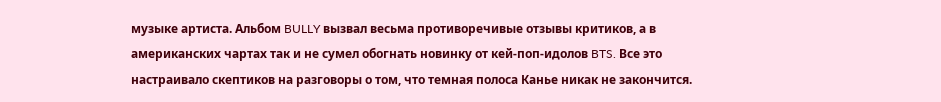музыке артиста. Альбом BULLY вызвал весьма противоречивые отзывы критиков, а в американских чартах так и не сумел обогнать новинку от кей-поп-идолов BTS. Все это настраивало скептиков на разговоры о том, что темная полоса Канье никак не закончится.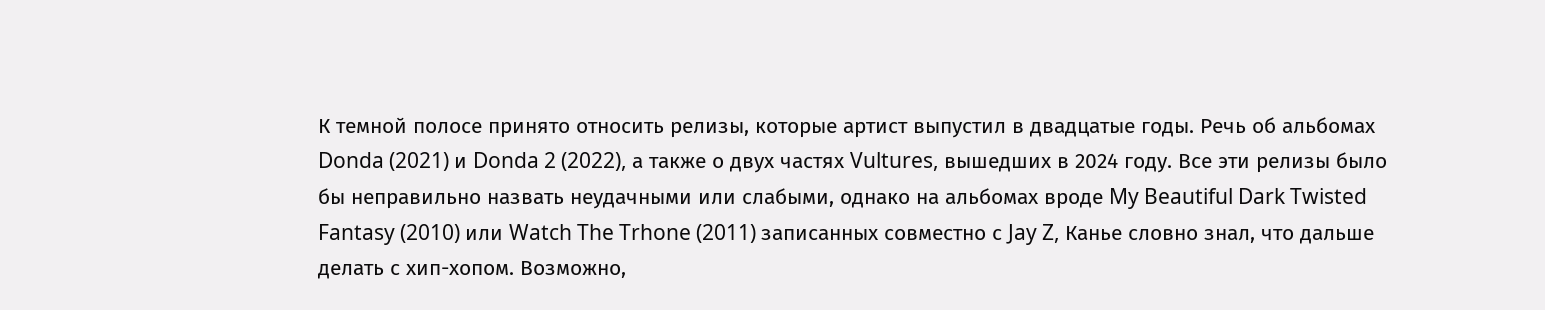К темной полосе принято относить релизы, которые артист выпустил в двадцатые годы. Речь об альбомах Donda (2021) и Donda 2 (2022), а также о двух частях Vultures, вышедших в 2024 году. Все эти релизы было бы неправильно назвать неудачными или слабыми, однако на альбомах вроде My Beautiful Dark Twisted Fantasy (2010) или Watch The Trhone (2011) записанных совместно с Jay Z, Канье словно знал, что дальше делать с хип-хопом. Возможно,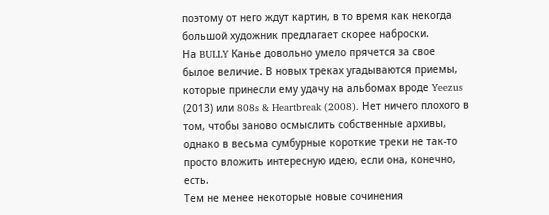поэтому от него ждут картин, в то время как некогда большой художник предлагает скорее наброски.
На BULLY Канье довольно умело прячется за свое былое величие. В новых треках угадываются приемы, которые принесли ему удачу на альбомах вроде Yeezus (2013) или 808s & Heartbreak (2008). Нет ничего плохого в том, чтобы заново осмыслить собственные архивы, однако в весьма сумбурные короткие треки не так-то просто вложить интересную идею, если она, конечно, есть.
Тем не менее некоторые новые сочинения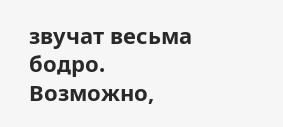звучат весьма бодро. Возможно,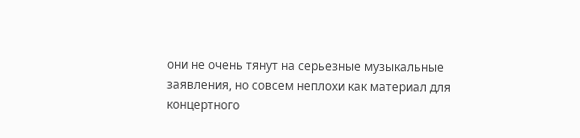они не очень тянут на серьезные музыкальные заявления, но совсем неплохи как материал для концертного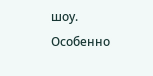шоу. Особенно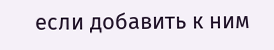если добавить к ним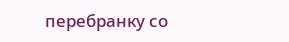перебранку со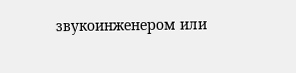звукоинженером или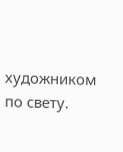художником по свету.